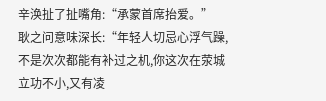辛涣扯了扯嘴角:“承蒙首席抬爱。”
耿之问意味深长:“年轻人切忌心浮气躁,不是次次都能有补过之机,你这次在荥城立功不小,又有凌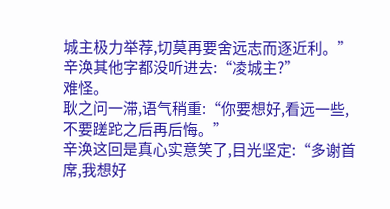城主极力举荐,切莫再要舍远志而逐近利。”
辛涣其他字都没听进去:“凌城主?”
难怪。
耿之问一滞,语气稍重:“你要想好,看远一些,不要蹉跎之后再后悔。”
辛涣这回是真心实意笑了,目光坚定:“多谢首席,我想好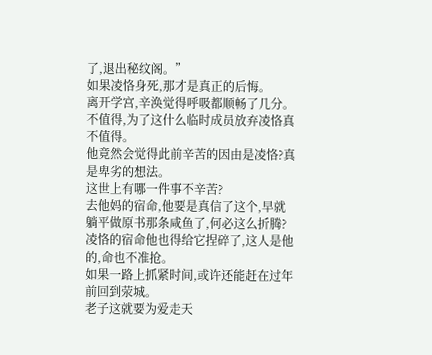了,退出秘纹阁。”
如果凌恪身死,那才是真正的后悔。
离开学宫,辛涣觉得呼吸都顺畅了几分。
不值得,为了这什么临时成员放弃凌恪真不值得。
他竟然会觉得此前辛苦的因由是凌恪?真是卑劣的想法。
这世上有哪一件事不辛苦?
去他妈的宿命,他要是真信了这个,早就躺平做原书那条咸鱼了,何必这么折腾?
凌恪的宿命他也得给它捏碎了,这人是他的,命也不准抢。
如果一路上抓紧时间,或许还能赶在过年前回到荥城。
老子这就要为爱走天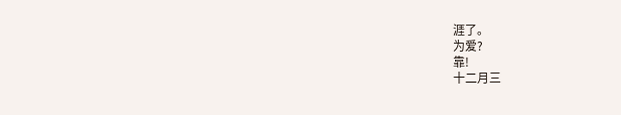涯了。
为爱?
靠!
十二月三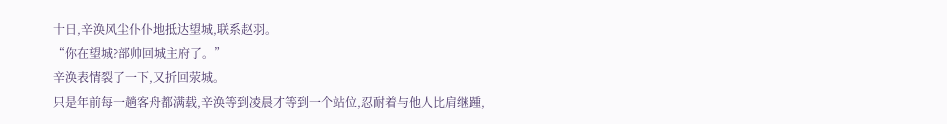十日,辛涣风尘仆仆地抵达望城,联系赵羽。
“你在望城?部帅回城主府了。”
辛涣表情裂了一下,又折回荥城。
只是年前每一趟客舟都满载,辛涣等到凌晨才等到一个站位,忍耐着与他人比肩继踵,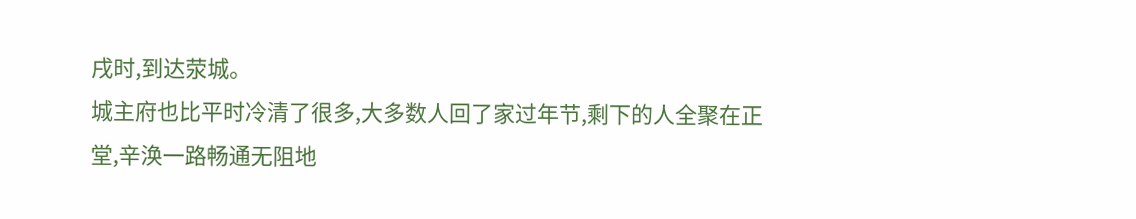戌时,到达荥城。
城主府也比平时冷清了很多,大多数人回了家过年节,剩下的人全聚在正堂,辛涣一路畅通无阻地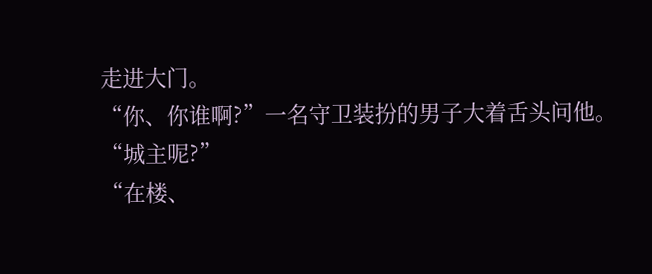走进大门。
“你、你谁啊?”一名守卫装扮的男子大着舌头问他。
“城主呢?”
“在楼、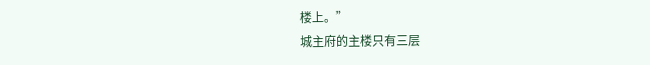楼上。”
城主府的主楼只有三层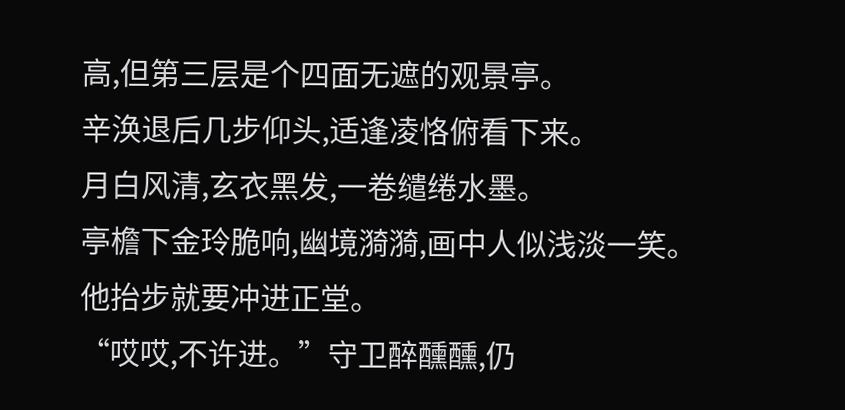高,但第三层是个四面无遮的观景亭。
辛涣退后几步仰头,适逢凌恪俯看下来。
月白风清,玄衣黑发,一卷缱绻水墨。
亭檐下金玲脆响,幽境漪漪,画中人似浅淡一笑。
他抬步就要冲进正堂。
“哎哎,不许进。”守卫醉醺醺,仍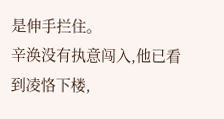是伸手拦住。
辛涣没有执意闯入,他已看到凌恪下楼,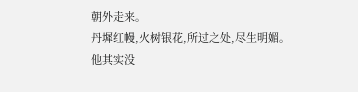朝外走来。
丹墀红幔,火树银花,所过之处,尽生明媚。
他其实没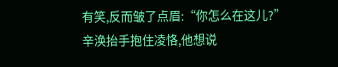有笑,反而皱了点眉:“你怎么在这儿?”
辛涣抬手抱住凌恪,他想说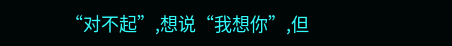“对不起”,想说“我想你”,但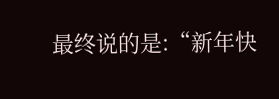最终说的是:“新年快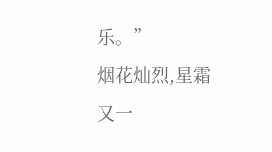乐。”
烟花灿烈,星霜又一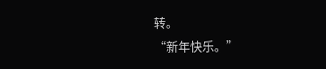转。
“新年快乐。”